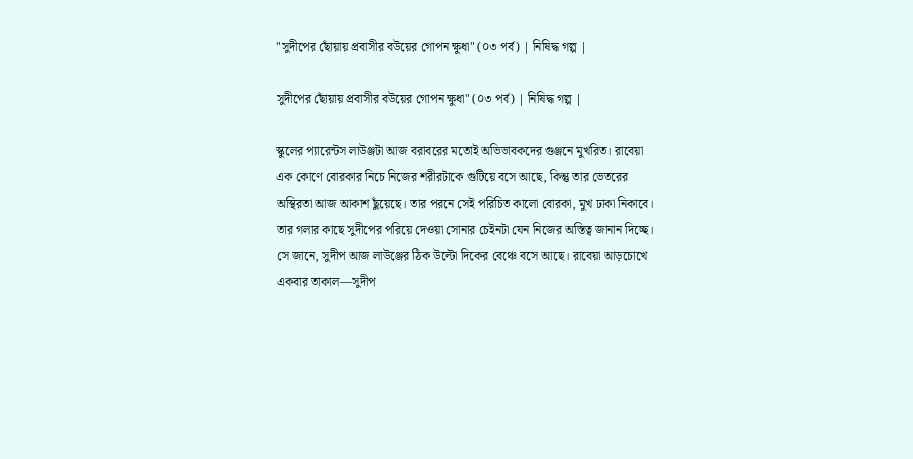"সুদীপের ছোঁয়ায় প্রবাসীর বউয়ের গোপন ক্ষুধা" (০৩ পর্ব) | নিষিদ্ধ গল্প |

সুদীপের ছোঁয়ায় প্রবাসীর বউয়ের গোপন ক্ষুধা" (০৩ পর্ব) | নিষিদ্ধ গল্প |

স্কুলের প্যারেন্টস লাউঞ্জটা আজ বরাবরের মতোই অভিভাবকদের গুঞ্জনে মুখরিত। রাবেয়া এক কোণে বোরকার নিচে নিজের শরীরটাকে গুটিয়ে বসে আছে, কিন্তু তার ভেতরের অস্থিরতা আজ আকাশ ছুঁয়েছে। তার পরনে সেই পরিচিত কালো বোরকা, মুখ ঢাকা নিকাবে। তার গলার কাছে সুদীপের পরিয়ে দেওয়া সোনার চেইনটা যেন নিজের অস্তিত্ব জানান দিচ্ছে। সে জানে, সুদীপ আজ লাউঞ্জের ঠিক উল্টো দিকের বেঞ্চে বসে আছে। রাবেয়া আড়চোখে একবার তাকাল—সুদীপ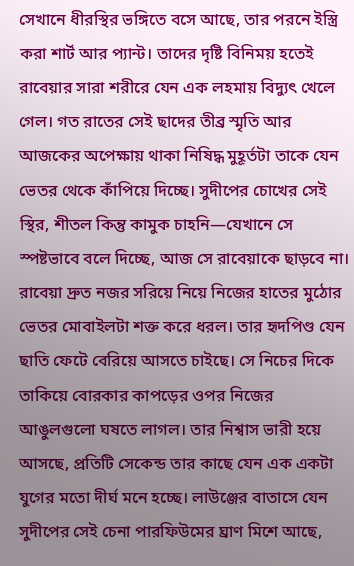সেখানে ধীরস্থির ভঙ্গিতে বসে আছে, তার পরনে ইস্ত্রি করা শার্ট আর প্যান্ট। তাদের দৃষ্টি বিনিময় হতেই রাবেয়ার সারা শরীরে যেন এক লহমায় বিদ্যুৎ খেলে গেল। গত রাতের সেই ছাদের তীব্র স্মৃতি আর আজকের অপেক্ষায় থাকা নিষিদ্ধ মুহূর্তটা তাকে যেন ভেতর থেকে কাঁপিয়ে দিচ্ছে। সুদীপের চোখের সেই স্থির, শীতল কিন্তু কামুক চাহনি—যেখানে সে স্পষ্টভাবে বলে দিচ্ছে, আজ সে রাবেয়াকে ছাড়বে না। রাবেয়া দ্রুত নজর সরিয়ে নিয়ে নিজের হাতের মুঠোর ভেতর মোবাইলটা শক্ত করে ধরল। তার হৃদপিণ্ড যেন ছাতি ফেটে বেরিয়ে আসতে চাইছে। সে নিচের দিকে তাকিয়ে বোরকার কাপড়ের ওপর নিজের আঙুলগুলো ঘষতে লাগল। তার নিশ্বাস ভারী হয়ে আসছে, প্রতিটি সেকেন্ড তার কাছে যেন এক একটা যুগের মতো দীর্ঘ মনে হচ্ছে। লাউঞ্জের বাতাসে যেন সুদীপের সেই চেনা পারফিউমের ঘ্রাণ মিশে আছে,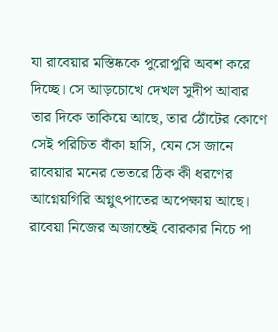যা রাবেয়ার মস্তিষ্ককে পুরোপুরি অবশ করে দিচ্ছে। সে আড়চোখে দেখল সুদীপ আবার তার দিকে তাকিয়ে আছে, তার ঠোঁটের কোণে সেই পরিচিত বাঁকা হাসি, যেন সে জানে রাবেয়ার মনের ভেতরে ঠিক কী ধরণের আগ্নেয়গিরি অগ্নুৎপাতের অপেক্ষায় আছে। রাবেয়া নিজের অজান্তেই বোরকার নিচে পা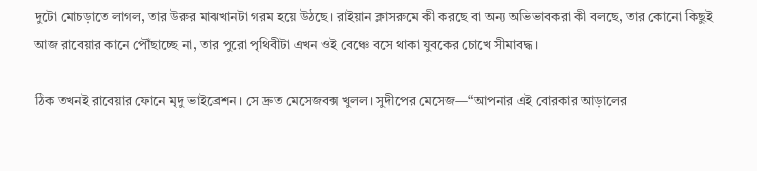দুটো মোচড়াতে লাগল, তার উরুর মাঝখানটা গরম হয়ে উঠছে। রাইয়ান ক্লাসরুমে কী করছে বা অন্য অভিভাবকরা কী বলছে, তার কোনো কিছুই আজ রাবেয়ার কানে পৌঁছাচ্ছে না, তার পুরো পৃথিবীটা এখন ওই বেঞ্চে বসে থাকা যুবকের চোখে সীমাবদ্ধ।

ঠিক তখনই রাবেয়ার ফোনে মৃদু ভাইব্রেশন। সে দ্রুত মেসেজবক্স খুলল। সুদীপের মেসেজ—“আপনার এই বোরকার আড়ালের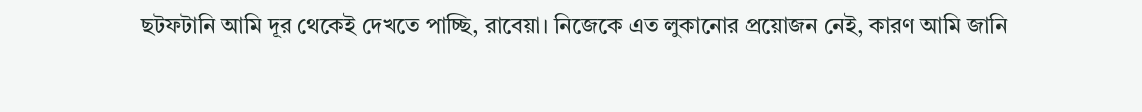ছটফটানি আমি দূর থেকেই দেখতে পাচ্ছি, রাবেয়া। নিজেকে এত লুকানোর প্রয়োজন নেই, কারণ আমি জানি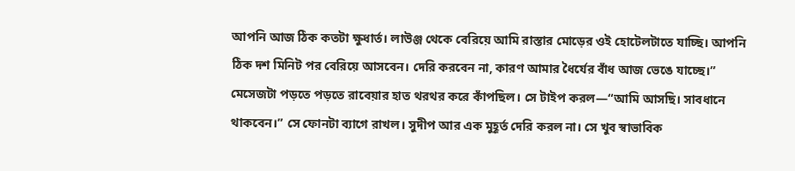আপনি আজ ঠিক কতটা ক্ষুধার্ত। লাউঞ্জ থেকে বেরিয়ে আমি রাস্তার মোড়ের ওই হোটেলটাতে যাচ্ছি। আপনি ঠিক দশ মিনিট পর বেরিয়ে আসবেন। দেরি করবেন না, কারণ আমার ধৈর্যের বাঁধ আজ ভেঙে যাচ্ছে।” মেসেজটা পড়তে পড়তে রাবেয়ার হাত থরথর করে কাঁপছিল। সে টাইপ করল—“আমি আসছি। সাবধানে থাকবেন।” সে ফোনটা ব্যাগে রাখল। সুদীপ আর এক মুহূর্ত দেরি করল না। সে খুব স্বাভাবিক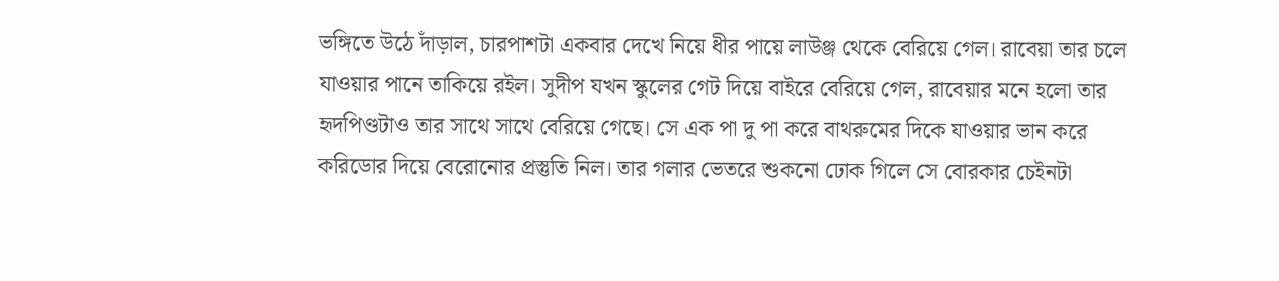ভঙ্গিতে উঠে দাঁড়াল, চারপাশটা একবার দেখে নিয়ে ধীর পায়ে লাউঞ্জ থেকে বেরিয়ে গেল। রাবেয়া তার চলে যাওয়ার পানে তাকিয়ে রইল। সুদীপ যখন স্কুলের গেট দিয়ে বাইরে বেরিয়ে গেল, রাবেয়ার মনে হলো তার হৃদপিণ্ডটাও তার সাথে সাথে বেরিয়ে গেছে। সে এক পা দু পা করে বাথরুমের দিকে যাওয়ার ভান করে করিডোর দিয়ে বেরোনোর প্রস্তুতি নিল। তার গলার ভেতরে শুকনো ঢোক গিলে সে বোরকার চেইনটা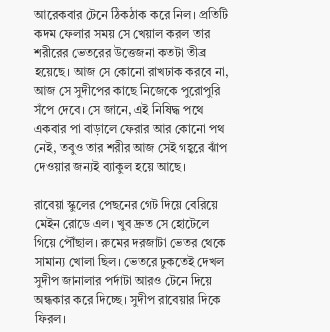আরেকবার টেনে ঠিকঠাক করে নিল। প্রতিটি কদম ফেলার সময় সে খেয়াল করল তার শরীরের ভেতরের উত্তেজনা কতটা তীব্র হয়েছে। আজ সে কোনো রাখঢাক করবে না, আজ সে সুদীপের কাছে নিজেকে পুরোপুরি সঁপে দেবে। সে জানে, এই নিষিদ্ধ পথে একবার পা বাড়ালে ফেরার আর কোনো পথ নেই, তবুও তার শরীর আজ সেই গহ্বরে ঝাঁপ দেওয়ার জন্যই ব্যাকুল হয়ে আছে।

রাবেয়া স্কুলের পেছনের গেট দিয়ে বেরিয়ে মেইন রোডে এল। খুব দ্রুত সে হোটেলে গিয়ে পৌঁছাল। রুমের দরজাটা ভেতর থেকে সামান্য খোলা ছিল। ভেতরে ঢুকতেই দেখল সুদীপ জানালার পর্দাটা আরও টেনে দিয়ে অন্ধকার করে দিচ্ছে। সুদীপ রাবেয়ার দিকে ফিরল।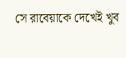সে রাবেয়াকে দেখেই খুব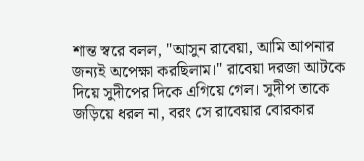শান্ত স্বরে বলল, "আসুন রাবেয়া, আমি আপনার জন্যই অপেক্ষা করছিলাম।" রাবেয়া দরজা আটকে দিয়ে সুদীপের দিকে এগিয়ে গেল। সুদীপ তাকে জড়িয়ে ধরল না, বরং সে রাবেয়ার বোরকার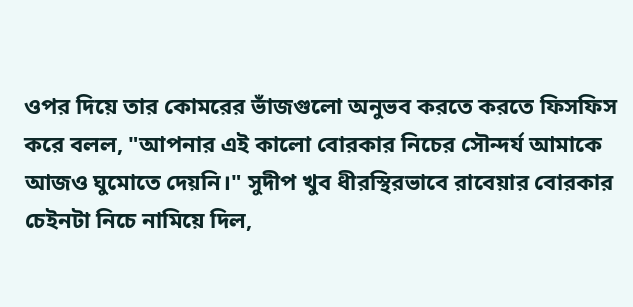ওপর দিয়ে তার কোমরের ভাঁজগুলো অনুভব করতে করতে ফিসফিস করে বলল, "আপনার এই কালো বোরকার নিচের সৌন্দর্য আমাকে আজও ঘুমোতে দেয়নি।" সুদীপ খুব ধীরস্থিরভাবে রাবেয়ার বোরকার চেইনটা নিচে নামিয়ে দিল,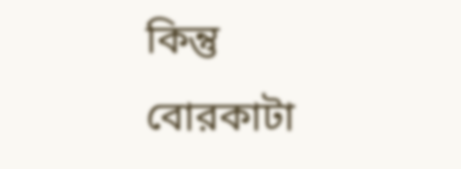কিন্তু বোরকাটা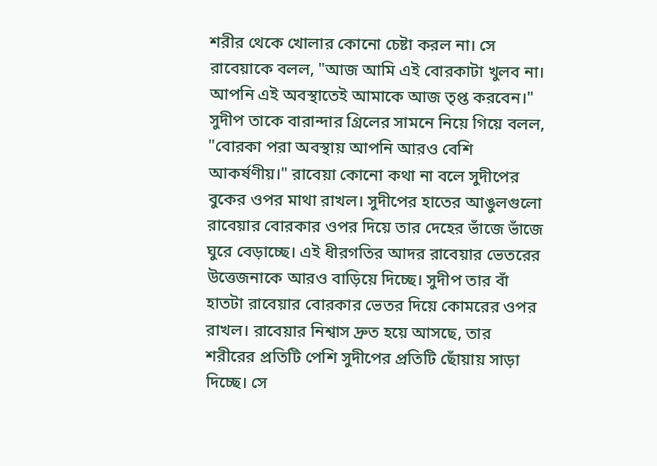শরীর থেকে খোলার কোনো চেষ্টা করল না। সে রাবেয়াকে বলল, "আজ আমি এই বোরকাটা খুলব না। আপনি এই অবস্থাতেই আমাকে আজ তৃপ্ত করবেন।" সুদীপ তাকে বারান্দার গ্রিলের সামনে নিয়ে গিয়ে বলল, "বোরকা পরা অবস্থায় আপনি আরও বেশি আকর্ষণীয়।" রাবেয়া কোনো কথা না বলে সুদীপের বুকের ওপর মাথা রাখল। সুদীপের হাতের আঙুলগুলো রাবেয়ার বোরকার ওপর দিয়ে তার দেহের ভাঁজে ভাঁজে ঘুরে বেড়াচ্ছে। এই ধীরগতির আদর রাবেয়ার ভেতরের উত্তেজনাকে আরও বাড়িয়ে দিচ্ছে। সুদীপ তার বাঁ হাতটা রাবেয়ার বোরকার ভেতর দিয়ে কোমরের ওপর রাখল। রাবেয়ার নিশ্বাস দ্রুত হয়ে আসছে, তার শরীরের প্রতিটি পেশি সুদীপের প্রতিটি ছোঁয়ায় সাড়া দিচ্ছে। সে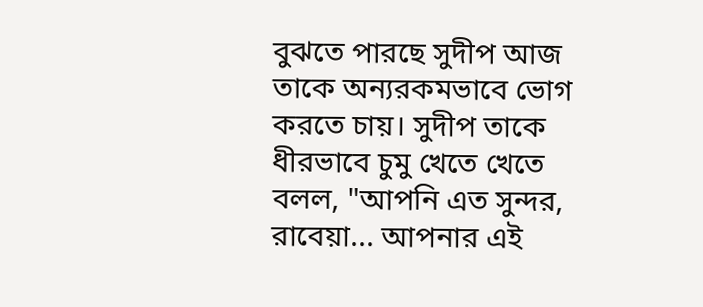বুঝতে পারছে সুদীপ আজ তাকে অন্যরকমভাবে ভোগ করতে চায়। সুদীপ তাকে ধীরভাবে চুমু খেতে খেতে বলল, "আপনি এত সুন্দর, রাবেয়া... আপনার এই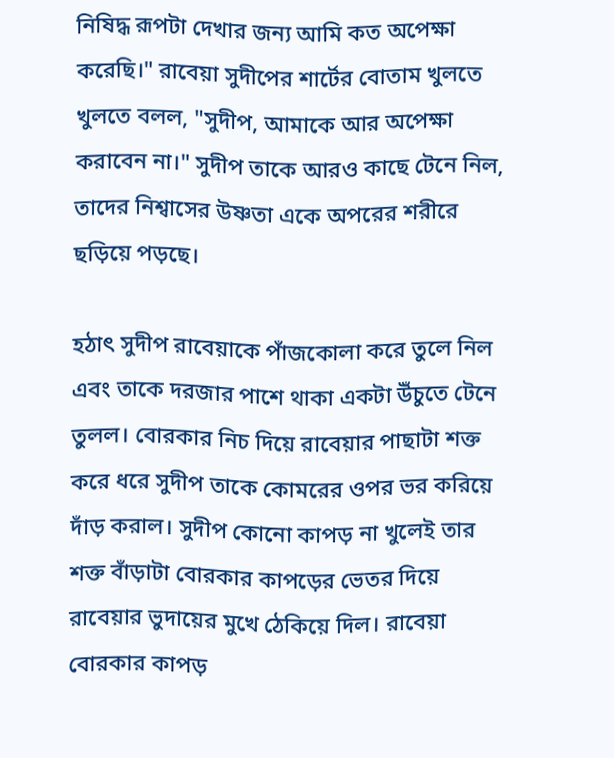নিষিদ্ধ রূপটা দেখার জন্য আমি কত অপেক্ষা করেছি।" রাবেয়া সুদীপের শার্টের বোতাম খুলতে খুলতে বলল, "সুদীপ, আমাকে আর অপেক্ষা করাবেন না।" সুদীপ তাকে আরও কাছে টেনে নিল, তাদের নিশ্বাসের উষ্ণতা একে অপরের শরীরে ছড়িয়ে পড়ছে।

হঠাৎ সুদীপ রাবেয়াকে পাঁজকোলা করে তুলে নিল এবং তাকে দরজার পাশে থাকা একটা উঁচুতে টেনে তুলল। বোরকার নিচ দিয়ে রাবেয়ার পাছাটা শক্ত করে ধরে সুদীপ তাকে কোমরের ওপর ভর করিয়ে দাঁড় করাল। সুদীপ কোনো কাপড় না খুলেই তার শক্ত বাঁড়াটা বোরকার কাপড়ের ভেতর দিয়ে রাবেয়ার ভুদায়ের মুখে ঠেকিয়ে দিল। রাবেয়া বোরকার কাপড়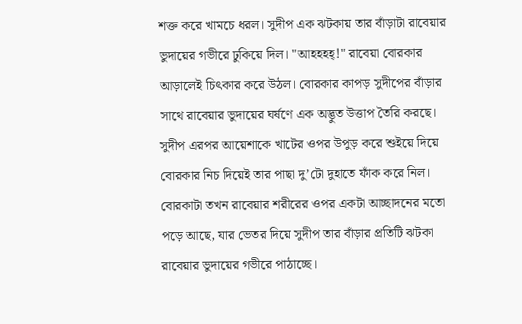শক্ত করে খামচে ধরল। সুদীপ এক ঝটকায় তার বাঁড়াটা রাবেয়ার ভুদায়ের গভীরে ঢুকিয়ে দিল। "আহহহহ্!" রাবেয়া বোরকার আড়ালেই চিৎকার করে উঠল। বোরকার কাপড় সুদীপের বাঁড়ার সাথে রাবেয়ার ভুদায়ের ঘর্ষণে এক অদ্ভুত উত্তাপ তৈরি করছে। সুদীপ এরপর আয়েশাকে খাটের ওপর উপুড় করে শুইয়ে দিয়ে বোরকার নিচ দিয়েই তার পাছা দু’টো দুহাতে ফাঁক করে নিল। বোরকাটা তখন রাবেয়ার শরীরের ওপর একটা আচ্ছাদনের মতো পড়ে আছে, যার ভেতর দিয়ে সুদীপ তার বাঁড়ার প্রতিটি ঝটকা রাবেয়ার ভুদায়ের গভীরে পাঠাচ্ছে।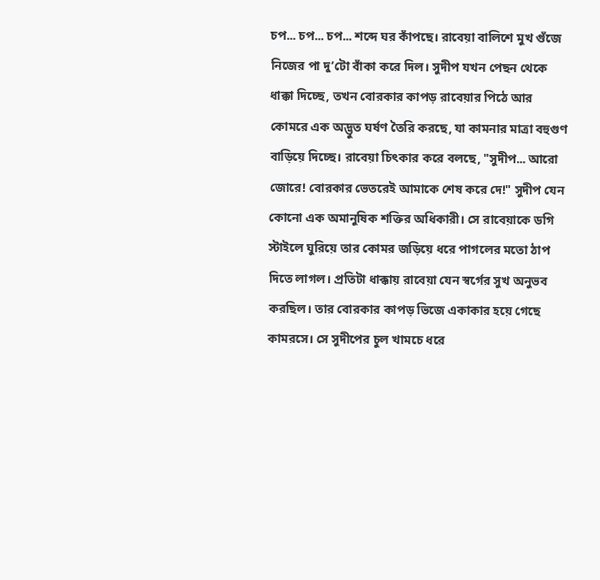চপ... চপ... চপ... শব্দে ঘর কাঁপছে। রাবেয়া বালিশে মুখ গুঁজে নিজের পা দু’টো বাঁকা করে দিল। সুদীপ যখন পেছন থেকে ধাক্কা দিচ্ছে, তখন বোরকার কাপড় রাবেয়ার পিঠে আর কোমরে এক অদ্ভুত ঘর্ষণ তৈরি করছে, যা কামনার মাত্রা বহুগুণ বাড়িয়ে দিচ্ছে। রাবেয়া চিৎকার করে বলছে, "সুদীপ... আরো জোরে! বোরকার ভেতরেই আমাকে শেষ করে দে!" সুদীপ যেন কোনো এক অমানুষিক শক্তির অধিকারী। সে রাবেয়াকে ডগি স্টাইলে ঘুরিয়ে তার কোমর জড়িয়ে ধরে পাগলের মতো ঠাপ দিতে লাগল। প্রতিটা ধাক্কায় রাবেয়া যেন স্বর্গের সুখ অনুভব করছিল। তার বোরকার কাপড় ভিজে একাকার হয়ে গেছে কামরসে। সে সুদীপের চুল খামচে ধরে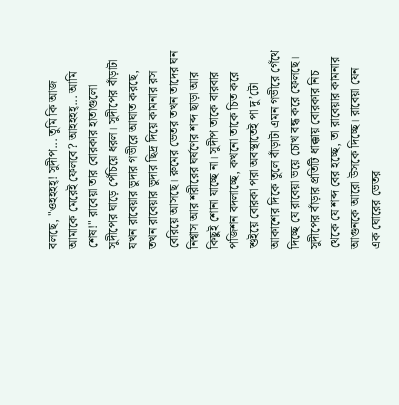বলছে, "ওহহহহ্! সুদীপ... তুমি কি আজ আমাকে মেরেই ফেলবে? আহহহহ্... আমি শেষ!" রাবেয়া তার বোরকার হাতাগুলো সুদীপের ঘাড়ে পেঁচিয়ে ধরল। সুদীপের বাঁড়াটা যখন রাবেয়ার ভুদার গভীরে আঘাত করছে, তখন রাবেয়ার ভুদার ছিদ্র দিয়ে কামনার রস বেরিয়ে আসছে। রুমের ভেতর তখন তাদের ঘন নিশ্বাস আর শরীরের ঘর্ষণের শব্দ ছাড়া আর কিছুই শোনা যাচ্ছে না। সুদীপ তাকে বারবার পজিশন বদলাচ্ছে, কখনো তাকে চিত করে শুইয়ে বোরকা পরা অবস্থাতেই পা দু’টো আকাশের দিকে তুলে বাঁড়াটা এমন গভীরে গেঁথে দিচ্ছে যে রাবেয়া ভয়ে চোখ বন্ধ করে ফেলছে। সুদীপের বাঁড়ার প্রতিটি ধাক্কায় বোরকার নিচ থেকে যে শব্দ বের হচ্ছে, তা রাবেয়ার কামনার আগুনকে আরো উসকে দিচ্ছে। রাবেয়া যেন এক ঘোরের ভেতর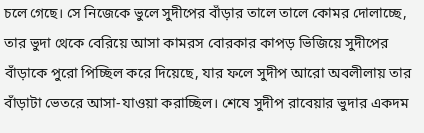চলে গেছে। সে নিজেকে ভুলে সুদীপের বাঁড়ার তালে তালে কোমর দোলাচ্ছে, তার ভুদা থেকে বেরিয়ে আসা কামরস বোরকার কাপড় ভিজিয়ে সুদীপের বাঁড়াকে পুরো পিচ্ছিল করে দিয়েছে, যার ফলে সুদীপ আরো অবলীলায় তার বাঁড়াটা ভেতরে আসা-যাওয়া করাচ্ছিল। শেষে সুদীপ রাবেয়ার ভুদার একদম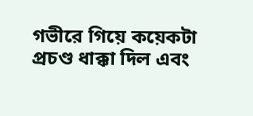গভীরে গিয়ে কয়েকটা প্রচণ্ড ধাক্কা দিল এবং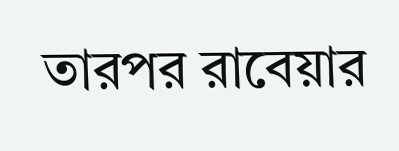তারপর রাবেয়ার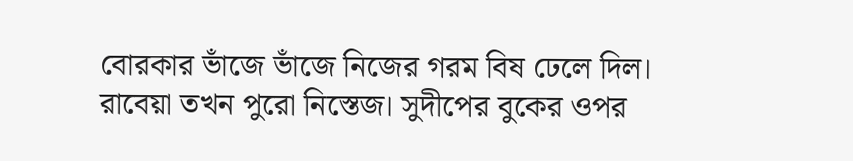বোরকার ভাঁজে ভাঁজে নিজের গরম বিষ ঢেলে দিল। রাবেয়া তখন পুরো নিস্তেজ। সুদীপের বুকের ওপর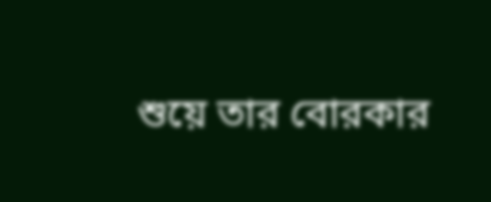শুয়ে তার বোরকার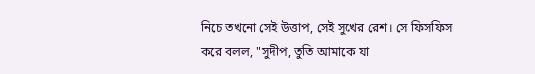নিচে তখনো সেই উত্তাপ, সেই সুখের রেশ। সে ফিসফিস করে বলল, "সুদীপ, তুতি আমাকে যা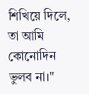শিখিয়ে দিলে, তা আমি কোনোদিন ভুলব না।"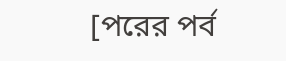[পরের পর্ব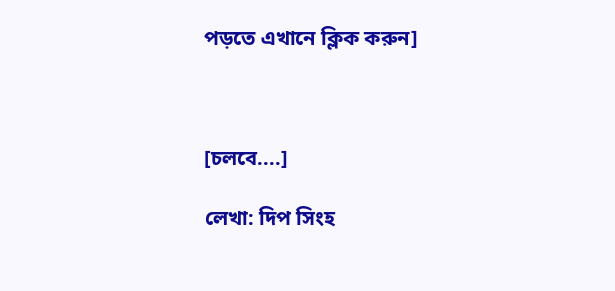পড়তে এখানে ক্লিক করুন]



[চলবে....]

লেখা: দিপ সিংহ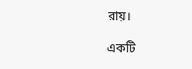রায়।

একটি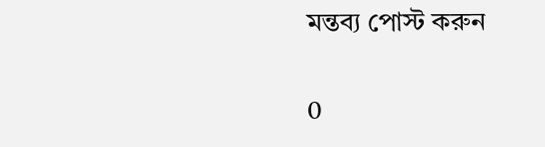মন্তব্য পোস্ট করুন

0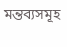মন্তব্যসমূহ